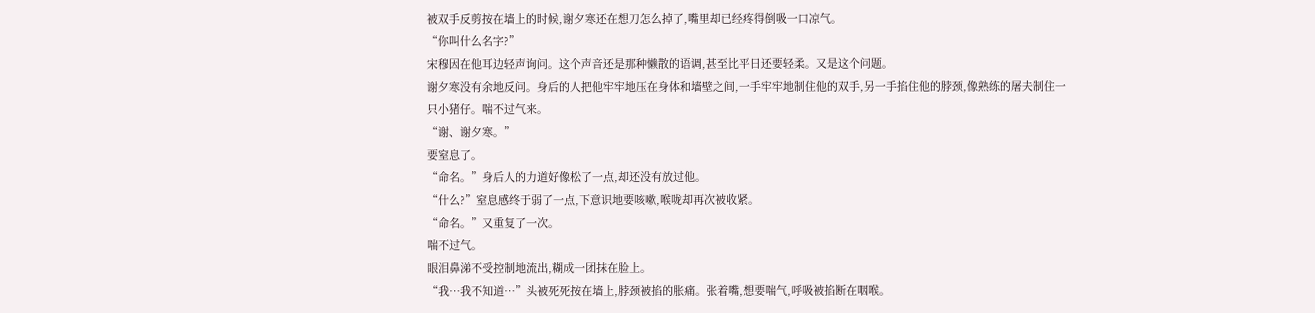被双手反剪按在墙上的时候,谢夕寒还在想刀怎么掉了,嘴里却已经疼得倒吸一口凉气。
“你叫什么名字?”
宋穆因在他耳边轻声询问。这个声音还是那种懒散的语调,甚至比平日还要轻柔。又是这个问题。
谢夕寒没有余地反问。身后的人把他牢牢地压在身体和墙壁之间,一手牢牢地制住他的双手,另一手掐住他的脖颈,像熟练的屠夫制住一只小猪仔。喘不过气来。
“谢、谢夕寒。”
要窒息了。
“命名。”身后人的力道好像松了一点,却还没有放过他。
“什么?”窒息感终于弱了一点,下意识地要咳嗽,喉咙却再次被收紧。
“命名。”又重复了一次。
喘不过气。
眼泪鼻涕不受控制地流出,糊成一团抹在脸上。
“我…我不知道…”头被死死按在墙上,脖颈被掐的胀痛。张着嘴,想要喘气,呼吸被掐断在咽喉。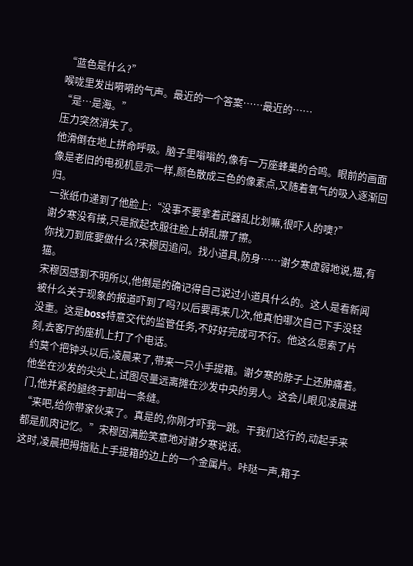“蓝色是什么?”
喉咙里发出嗬嗬的气声。最近的一个答案……最近的……
“是…是海。”
压力突然消失了。
他滑倒在地上拼命呼吸。脑子里嗡嗡的,像有一万座蜂巢的合鸣。眼前的画面像是老旧的电视机显示一样,颜色散成三色的像素点,又随着氧气的吸入逐渐回归。
一张纸巾递到了他脸上:“没事不要拿着武器乱比划嘛,很吓人的噢?”
谢夕寒没有接,只是掀起衣服往脸上胡乱擦了擦。
你找刀到底要做什么?宋穆因追问。找小道具,防身……谢夕寒虚弱地说,猫,有猫。
宋穆因感到不明所以,他倒是的确记得自己说过小道具什么的。这人是看新闻被什么关于现象的报道吓到了吗?以后要再来几次,他真怕哪次自己下手没轻没重。这是boss特意交代的监管任务,不好好完成可不行。他这么思索了片刻,去客厅的座机上打了个电话。
约莫个把钟头以后,凌晨来了,带来一只小手提箱。谢夕寒的脖子上还肿痛着。他坐在沙发的尖尖上,试图尽量远离摊在沙发中央的男人。这会儿眼见凌晨进门,他并紧的腿终于卸出一条缝。
“来吧,给你带家伙来了。真是的,你刚才吓我一跳。干我们这行的,动起手来都是肌肉记忆。”宋穆因满脸笑意地对谢夕寒说话。
这时,凌晨把拇指贴上手提箱的边上的一个金属片。咔哒一声,箱子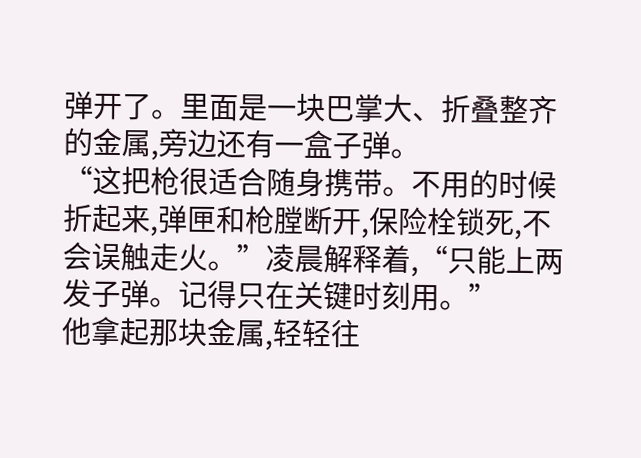弹开了。里面是一块巴掌大、折叠整齐的金属,旁边还有一盒子弹。
“这把枪很适合随身携带。不用的时候折起来,弹匣和枪膛断开,保险栓锁死,不会误触走火。”凌晨解释着,“只能上两发子弹。记得只在关键时刻用。”
他拿起那块金属,轻轻往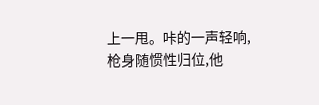上一甩。咔的一声轻响,枪身随惯性归位,他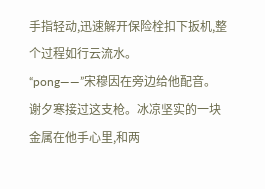手指轻动,迅速解开保险栓扣下扳机,整个过程如行云流水。
“pong——”宋穆因在旁边给他配音。
谢夕寒接过这支枪。冰凉坚实的一块金属在他手心里,和两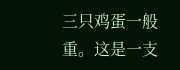三只鸡蛋一般重。这是一支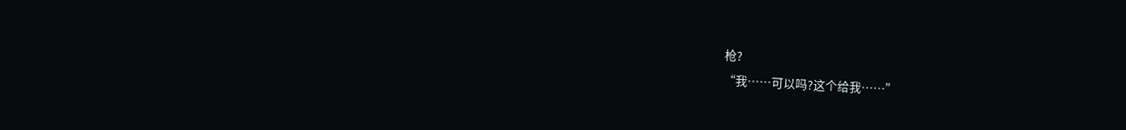枪?
“我……可以吗?这个给我……”